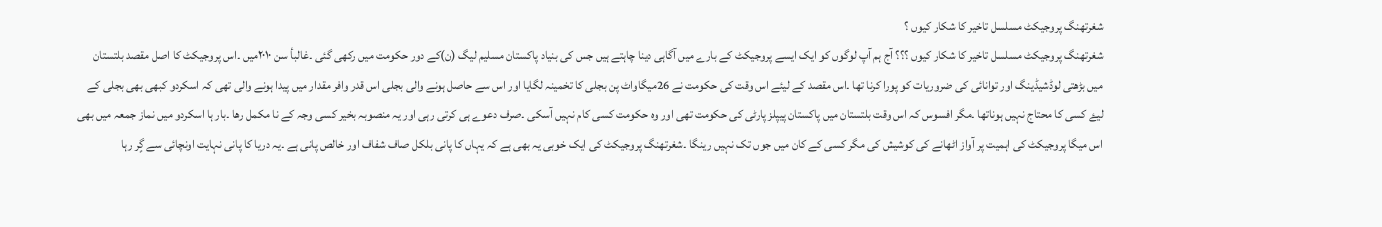شغرتھنگ پروجیکٹ مسلسل تاخیر کا شکار کیوں ؟
شغرتھنگ پروجیکٹ مسلسل تاخیر کا شکار کیوں ؟؟؟ آج ہم آپ لوگوں کو ایک ایسے پروجیکٹ کے بارے میں آگاہی دینا چاہتے ہیں جس کی بنیاد پاکستان مسلیم لیگ (ن)کے دور حکومت میں رکھی گئی ۔غالبأ سن ٢٠١٠میں ۔اس پروجیکٹ کا اصل مقصد بلتستان میں بڑھتی لوڈشیڈینگ اور توانائی کی ضروریات کو پورا کرنا تھا ۔اس مقصد کے لیئے اس وقت کی حکومت نے 26میگاواٹ پن بجلی کا تخمینہ لگایا اور اس سے حاصل ہونے والی بجلی اس قدر وافر مقدار میں پیدا ہونے والی تھی کہ اسکردو کبھی بھی بجلی کے لیۓ کسی کا محتاج نہیں ہوناتھا ۔مگر افسوس کہ اس وقت بلتستان میں پاکستان پیپلز پارٹی کی حکومت تھی اور وہ حکومت کسی کام نہیں آسکی ۔صرف دعوے ہی کرتی رہی اور یہ منصوبہ بخیر کسی وجہ کے نا مکمل رھا ۔بار ہا اسکردو میں نماز جمعہ میں بھی اس میگا پروجیکٹ کی اہمیت پر آواز اٹھانے کی کوشیش کی مگر کسی کے کان میں جوں تک نہیں رینگا ۔شغرتھنگ پروجیکٹ کی ایک خوبی یہ بھی ہے کہ یہاں کا پانی بلکل صاف شفاف اور خالص پانی ہے ۔یہ دریا کا پانی نہایت اونچائی سے گٍر رہا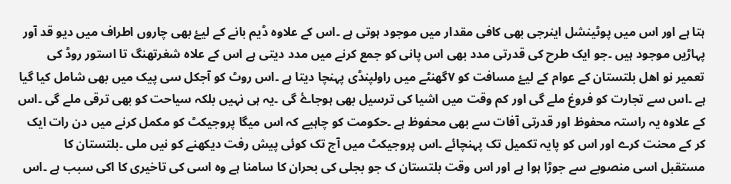ہتا ہے اور اس میں پوٹینشل اینرجی بھی کافی مقدار میں موجود ہوتی ہے ۔اس کے علاوہ ڈیم بانے کے لیۓ بھی چاروں اطراف میں دیو قد آور پہاڑیں موجود ہیں ۔جو ایک طرح کی قدرتی مدد بھی اس پانی کو جمع کرنے میں مدد دیتی ہے اس کے علاہ شغرتھنگ تا استور روڈ کی تعمیر نو اھل بلتستان کے عوام کے لیۓ مسافت کو ٧گھنٹے میں راولپنڈی پہنچا دیتا ہے ۔اس روٹ کو آجکل سی پیک میں بھی شامل کیا گیا ہے ۔اس سے تجارت کو فروغ ملے گی اور کم وقت میں اشیا کی ترسیل بھی ہوجاۓ گی ۔یہ ہی نہیں بلکہ سیاحت کو بھی ترقی ملے گی ۔اس کے علاوہ یہ راستہ محفوظ اور قدرتی آفات سے بھی محفوظ ہے ۔حکومت کو چاہیے کہ اس میگا پروجیکٹ کو مکمل کرنے میں دن رات ایک کر کے محنت کرے اور اس کو پایہ تکمیل تک پہنچائے ۔اس پروجیکٹ میں آج تک کوئی پیش رفت دیکھنے کو نیں ملی ۔بلتستان کا مستقبل اسی منصوبے سے جوڑا ہوا ہے اور اس وقت بلتستان ک جو بجلی کی بحران کا سامنا ہے وہ اسی کی تاخیری کا اکی سبب ہے ۔اس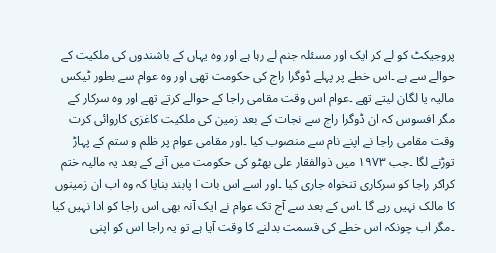پروجیکٹ کو لے کر ایک اور مسئلہ جنم لے رہا ہے اور وہ یہاں کے باشندوں کی ملکیت کے حوالے سے ہے ۔اس خطے پر پہلے ڈوگرا راج کی حکومت تھی اور وہ عوام سے بطور ٹیکس مالیہ یا لگان لیتے تھے ۔عوام اس وقت مقامی راجا کے حوالے کرتے تھے اور وہ سرکار کے مگر افسوس کہ ان ڈوگرا راج سے نجات کے بعد زمین کی ملکیت کاغزی کاروائی کرت وقت مقامی راجا نے اپنے نام سے منصوب کیا ۔اور مقامی عوام پر ظلم و ستم کے پہاڑ توڑنے لگا ۔جب ١٩٧٣ میں ذوالفقار علی بھٹو کی حکومت میں آنے کے بعد یہ مالیہ ختم کراکر راجا کو سرکاری تنخواہ جاری کیا ۔اور اسے اس بات ا پابند بنایا کہ وہ اب ان زمینوں کا مالک نہیں رہے گا ۔اس کے بعد سے آج تک عوام نے ایک آنہ بھی اس راجا کو ادا نہیں کیا ۔مگر اب چونکہ اس خطے کی قسمت بدلنے کا وقت آیا ہے تو یہ راجا اس کو اپنی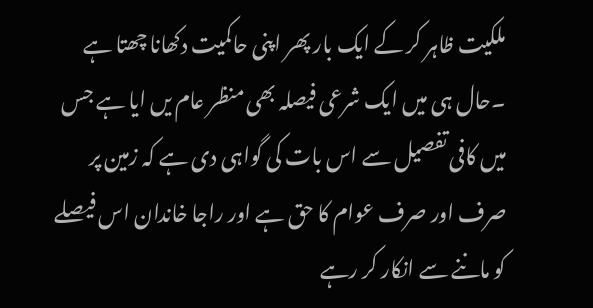ملکیت ظاہر کر کے ایک بار پھر اپنی حاکمیت دکھانا چھتا ہے ۔حال ہی میں ایک شرعی فیصلہ بھی منظر عام یں ایا ہے جس میں کافی تفصیل سے اس بات کی گواہی دی ہے کہ زمین پر صرف اور صرف عوام کا حق ہے اور راجا خاندان اس فیصلے کو ماننے سے انکار کر رہے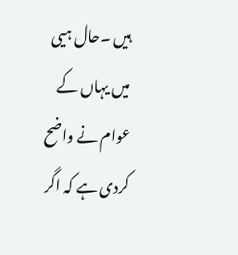ہیں ۔حال ہیی میں یہاں کے عوام نے واضح کردی ہے کہ اگر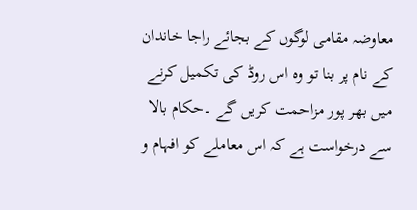معاوضہ مقامی لوگوں کے بجائے راجا خاندان کے نام پر بنا تو وہ اس روڈ کی تکمیل کرنے میں بھر پور مزاحمت کریں گے ۔حکام بالا سے درخواست ہے کہ اس معاملے کو افہام و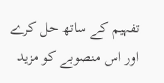تفہیم کے ساتھ حل کرے اور اس منصوبے کو مزید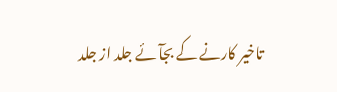تاخیر کارنے کے بجآئے جلد از جلد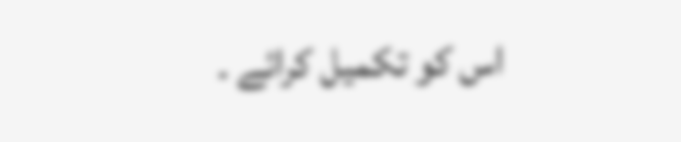اس کو تکمیل کرائے ۔